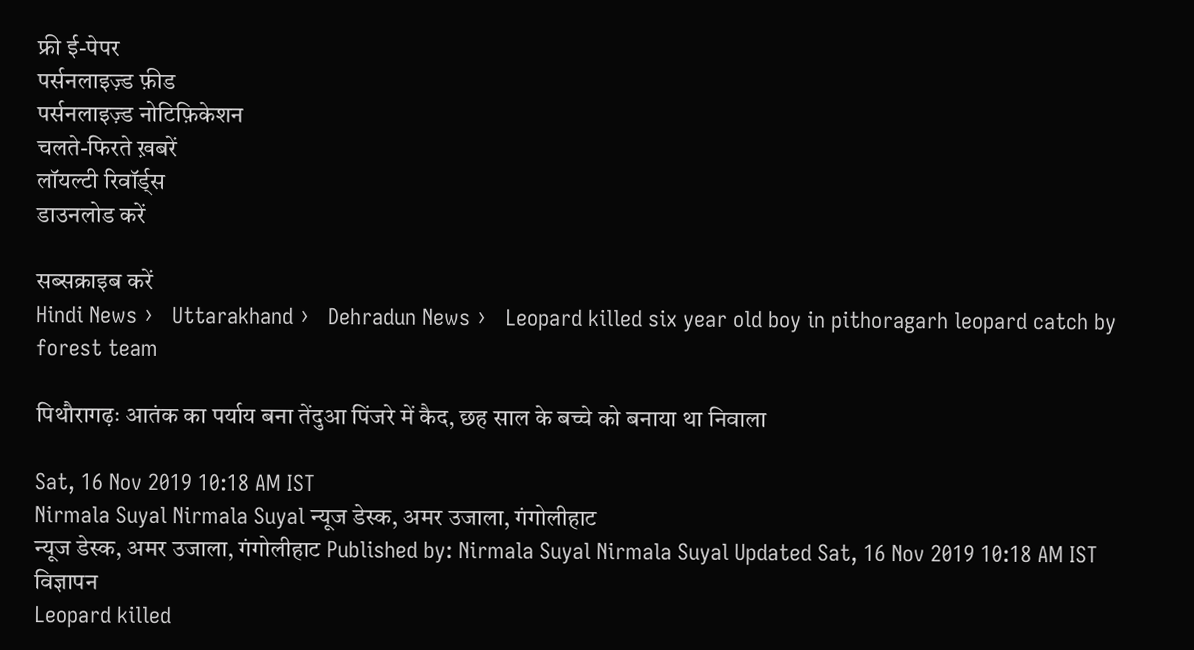फ्री ई-पेपर
पर्सनलाइज़्ड फ़ीड
पर्सनलाइज़्ड नोटिफ़िकेशन
चलते-फिरते ख़बरें
लॉयल्टी रिवॉर्ड्स
डाउनलोड करें

सब्सक्राइब करें
Hindi News ›   Uttarakhand ›   Dehradun News ›   Leopard killed six year old boy in pithoragarh leopard catch by forest team

पिथौरागढ़ः आतंक का पर्याय बना तेंदुआ पिंजरे में कैद, छह साल के बच्चे को बनाया था निवाला

Sat, 16 Nov 2019 10:18 AM IST
Nirmala Suyal Nirmala Suyal न्यूज डेस्क, अमर उजाला, गंगोलीहाट
न्यूज डेस्क, अमर उजाला, गंगोलीहाट Published by: Nirmala Suyal Nirmala Suyal Updated Sat, 16 Nov 2019 10:18 AM IST
विज्ञापन
Leopard killed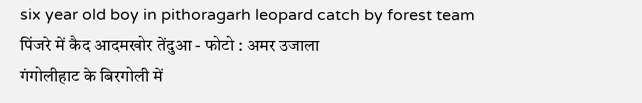six year old boy in pithoragarh leopard catch by forest team
पिंजरे में कैद आदमखोर तेंदुआ - फोटो : अमर उजाला
गंगोलीहाट के बिरगोली में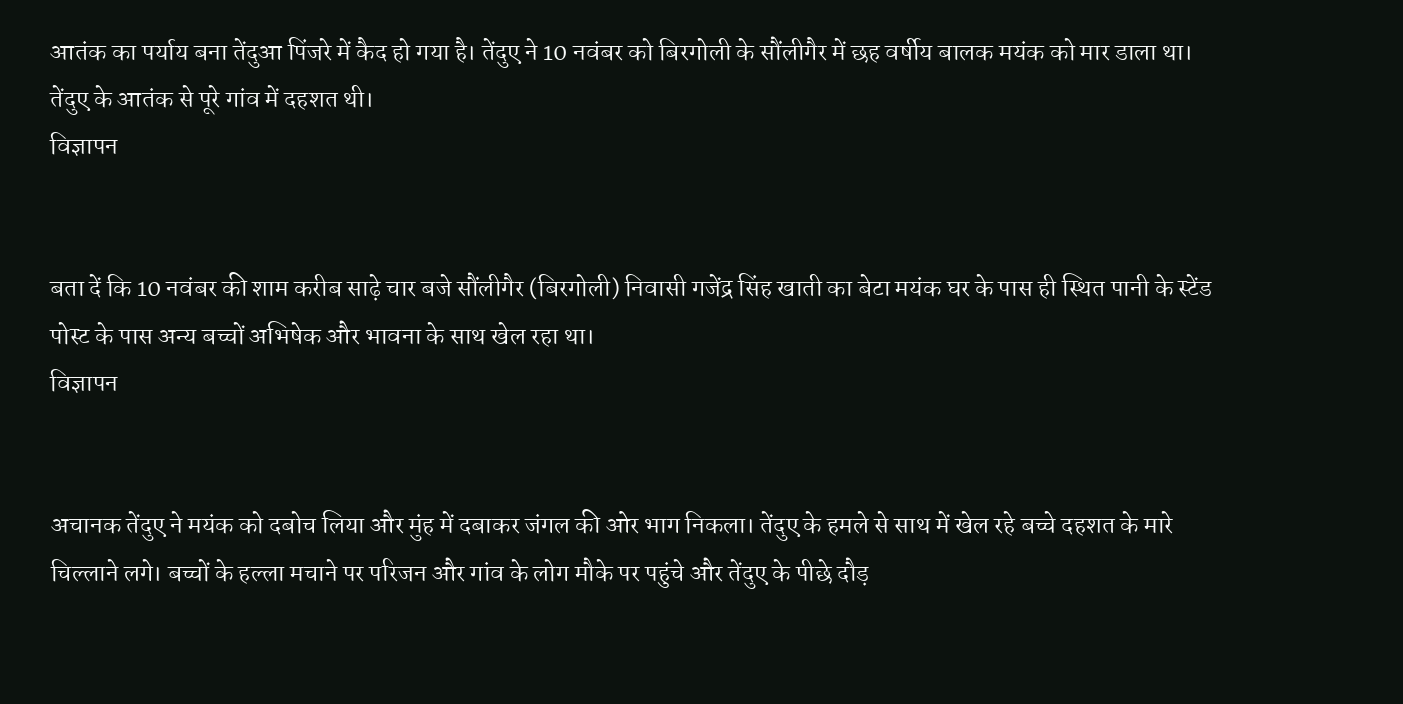आतंक का पर्याय बना तेंदुआ पिंजरे में कैद हो गया है। तेंदुए ने 10 नवंबर को बिरगोली के सौंलीगैर में छह वर्षीय बालक मयंक को मार डाला था। तेंदुए के आतंक से पूरे गांव में दहशत थी।
विज्ञापन


बता दें कि 10 नवंबर की शाम करीब साढ़े चार बजे सौंलीगैर (बिरगोली) निवासी गजेंद्र सिंह खाती का बेटा मयंक घर के पास ही स्थित पानी के स्टेंड पोस्ट के पास अन्य बच्चों अभिषेक और भावना के साथ खेल रहा था।
विज्ञापन


अचानक तेंदुए ने मयंक को दबोच लिया और मुंह में दबाकर जंगल की ओर भाग निकला। तेंदुए के हमले से साथ में खेल रहे बच्चे दहशत के मारे चिल्लाने लगे। बच्चों के हल्ला मचाने पर परिजन और गांव के लोग मौके पर पहुंचे और तेंदुए के पीछे दौड़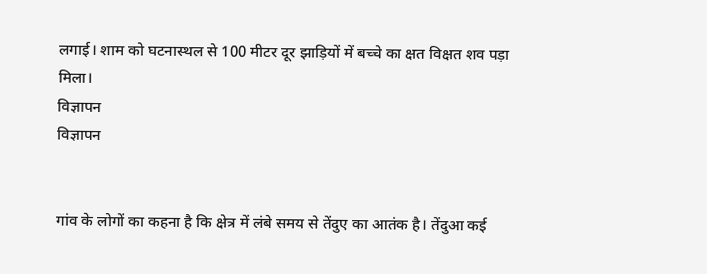लगाई। शाम को घटनास्थल से 100 मीटर दूर झाड़ियों में बच्चे का क्षत विक्षत शव पड़ा मिला।
विज्ञापन
विज्ञापन


गांव के लोगों का कहना है कि क्षेत्र में लंबे समय से तेंदुए का आतंक है। तेंदुआ कई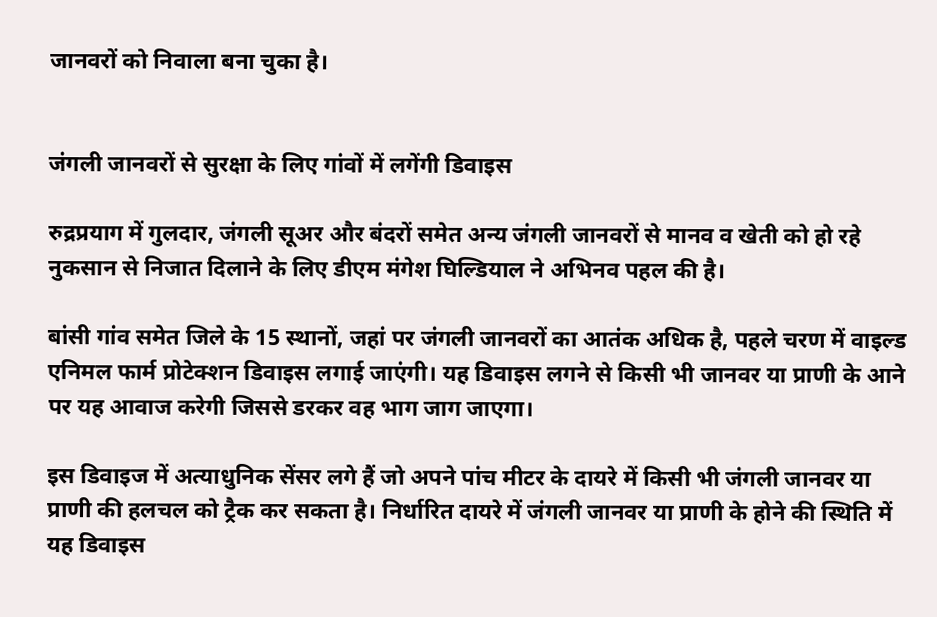जानवरों को निवाला बना चुका है।


जंगली जानवरों से सुरक्षा के लिए गांवों में लगेंगी डिवाइस

रुद्रप्रयाग में गुलदार, जंगली सूअर और बंदरों समेत अन्य जंगली जानवरों से मानव व खेती को हो रहे नुकसान से निजात दिलाने के लिए डीएम मंगेश घिल्डियाल ने अभिनव पहल की है।

बांसी गांव समेत जिले के 15 स्थानों, जहां पर जंगली जानवरों का आतंक अधिक है, पहले चरण में वाइल्ड एनिमल फार्म प्रोटेक्शन डिवाइस लगाई जाएंगी। यह डिवाइस लगने से किसी भी जानवर या प्राणी के आने पर यह आवाज करेगी जिससे डरकर वह भाग जाग जाएगा।

इस डिवाइज में अत्याधुनिक सेंसर लगे हैं जो अपने पांच मीटर के दायरे में किसी भी जंगली जानवर या प्राणी की हलचल को ट्रैक कर सकता है। निर्धारित दायरे में जंगली जानवर या प्राणी के होने की स्थिति में यह डिवाइस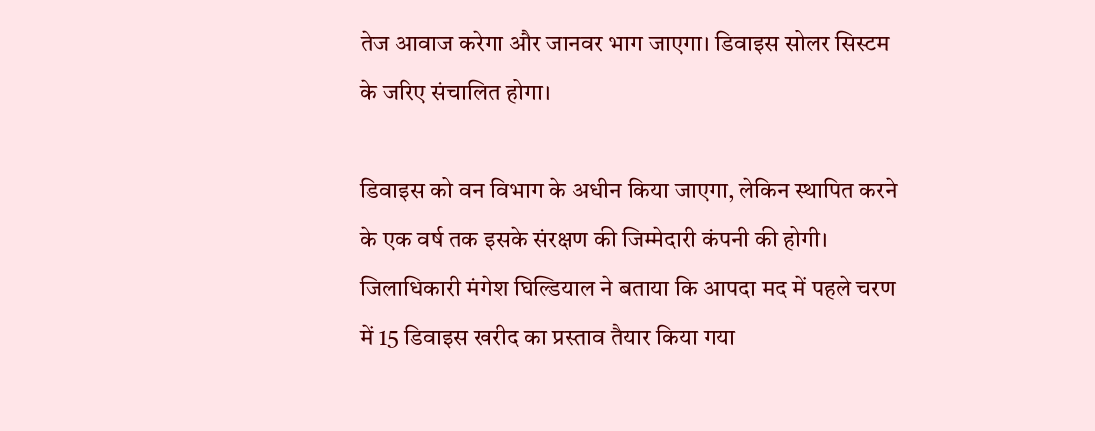तेज आवाज करेगा और जानवर भाग जाएगा। डिवाइस सोलर सिस्टम के जरिए संचालित होगा।

डिवाइस को वन विभाग के अधीन किया जाएगा, लेकिन स्थापित करने के एक वर्ष तक इसके संरक्षण की जिम्मेदारी कंपनी की होगी। जिलाधिकारी मंगेश घिल्डियाल ने बताया कि आपदा मद में पहले चरण में 15 डिवाइस खरीद का प्रस्ताव तैयार किया गया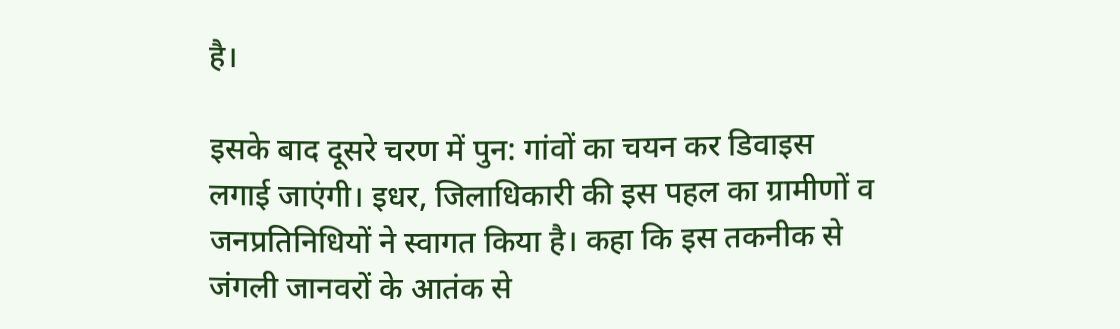है।

इसके बाद दूसरे चरण में पुन: गांवों का चयन कर डिवाइस लगाई जाएंगी। इधर, जिलाधिकारी की इस पहल का ग्रामीणों व जनप्रतिनिधियों ने स्वागत किया है। कहा कि इस तकनीक से जंगली जानवरों के आतंक से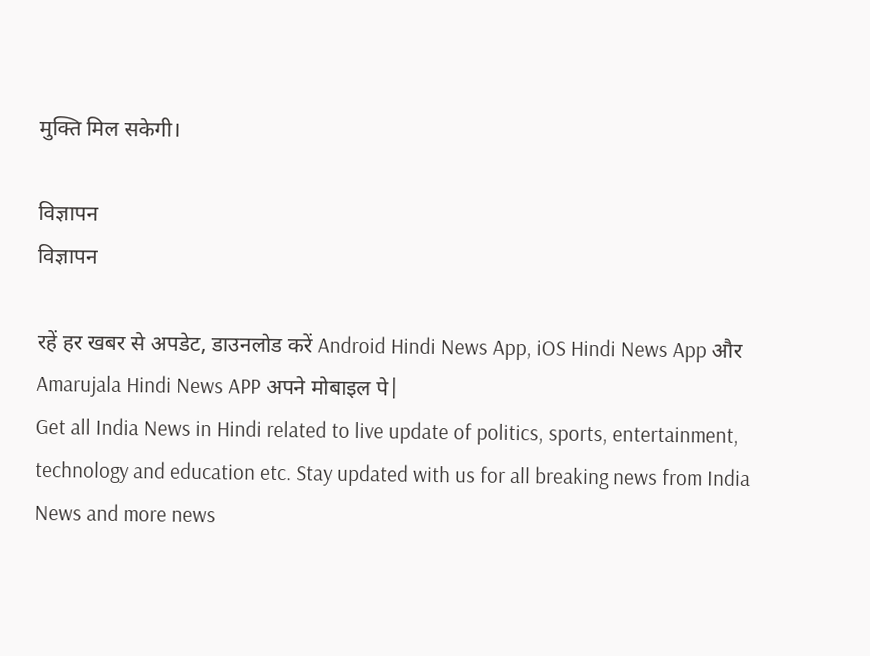मुक्ति मिल सकेगी।

विज्ञापन
विज्ञापन

रहें हर खबर से अपडेट, डाउनलोड करें Android Hindi News App, iOS Hindi News App और Amarujala Hindi News APP अपने मोबाइल पे|
Get all India News in Hindi related to live update of politics, sports, entertainment, technology and education etc. Stay updated with us for all breaking news from India News and more news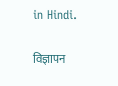in Hindi.

विज्ञापन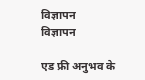विज्ञापन
विज्ञापन

एड फ्री अनुभव के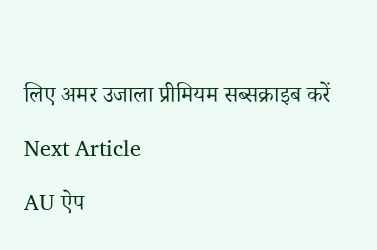लिए अमर उजाला प्रीमियम सब्सक्राइब करें

Next Article

AU ऐप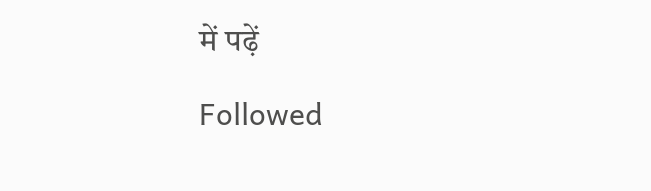में पढ़ें

Followed